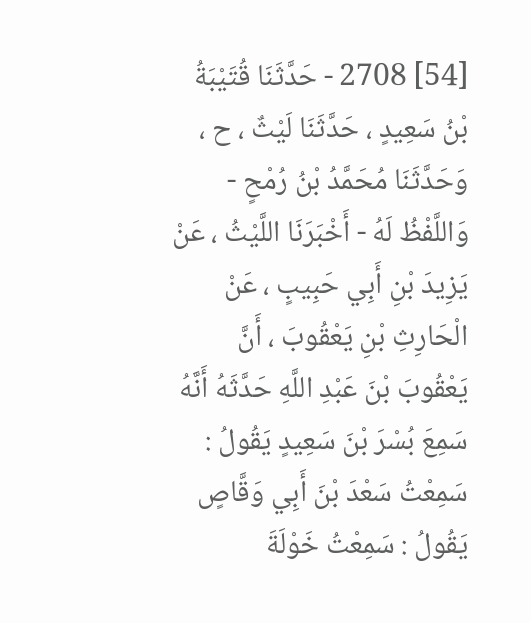[54] 2708 - حَدَّثَنَا قُتَيْبَةُ بْنُ سَعِيدٍ ، حَدَّثَنَا لَيْثٌ ، ح ، وَحَدَّثَنَا مُحَمَّدُ بْنُ رُمْحٍ - وَاللَّفْظُ لَهُ - أَخْبَرَنَا اللَّيْثُ ، عَنْ يَزِيدَ بْنِ أَبِي حَبِيبٍ ، عَنْ الْحَارِثِ بْنِ يَعْقُوبَ ، أَنَّ يَعْقُوبَ بْنَ عَبْدِ اللَّهِ حَدَّثَهُ أَنَّهُ سَمِعَ بُسْرَ بْنَ سَعِيدٍ يَقُولُ : سَمِعْتُ سَعْدَ بْنَ أَبِي وَقَّاصٍ يَقُولُ : سَمِعْتُ خَوْلَةَ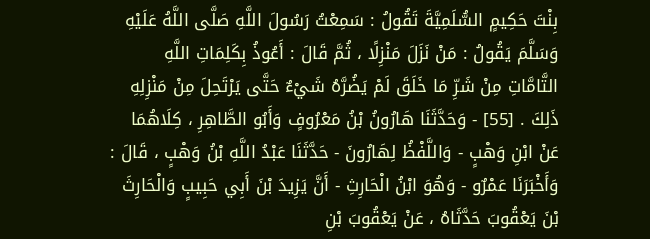بِنْتَ حَكِيمٍ السُّلَمِيَّةَ تَقُولُ : سَمِعْتُ رَسُولَ اللَّهِ صَلَّى اللَّهُ عَلَيْهِ وَسَلَّمَ يَقُولُ : مَنْ نَزَلَ مَنْزِلًا ، ثُمَّ قَالَ : أَعُوذُ بِكَلِمَاتِ اللَّهِ التَّامَّاتِ مِنْ شَرِّ مَا خَلَقَ لَمْ يَضُرَّهُ شَيْءٌ حَتَّى يَرْتَحِلَ مِنْ مَنْزِلِهِ ذَلِكَ . [55] - وَحَدَّثَنَا هَارُونُ بْنُ مَعْرُوفٍ وَأَبُو الطَّاهِرِ ، كِلَاهُمَا عَنْ ابْنِ وَهْبٍ - وَاللَّفْظُ لِهَارُونَ - حَدَّثَنَا عَبْدُ اللَّهِ بْنُ وَهْبٍ ، قَالَ : وَأَخْبَرَنَا عَمْرٌو - وَهُوَ ابْنُ الْحَارِثِ - أَنَّ يَزِيدَ بْنَ أَبِي حَبِيبٍ وَالْحَارِثَ بْنَ يَعْقُوبَ حَدَّثَاهُ ، عَنْ يَعْقُوبَ بْنِ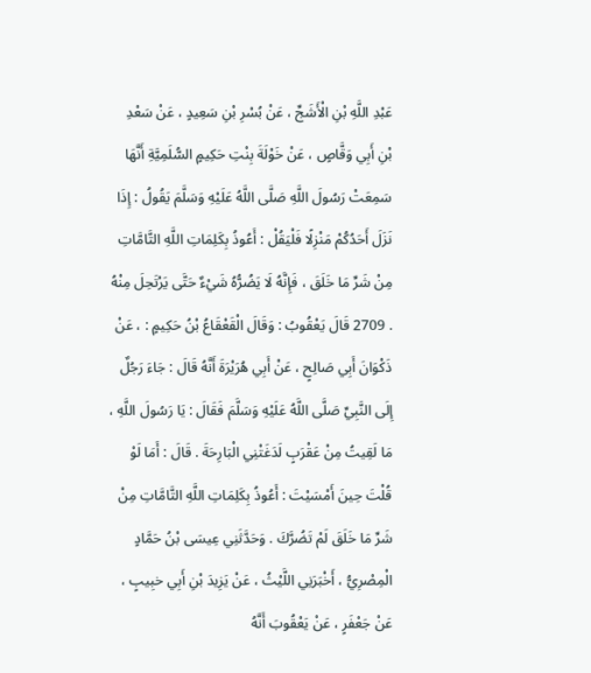عَبْدِ اللَّهِ بْنِ الْأَشَجِّ ، عَنْ بُسْرِ بْنِ سَعِيدٍ ، عَنْ سَعْدِ بْنِ أَبِي وَقَّاصٍ ، عَنْ خَوْلَةَ بِنْتِ حَكِيمٍ السُّلَمِيَّةِ أَنَّهَا سَمِعَتْ رَسُولَ اللَّهِ صَلَّى اللَّهُ عَلَيْهِ وَسَلَّمَ يَقُولُ : إِذَا نَزَلَ أَحَدُكُمْ مَنْزِلًا فَلْيَقُلْ : أَعُوذُ بِكَلِمَاتِ اللَّهِ التَّامَّاتِ مِنْ شَرِّ مَا خَلَقَ ، فَإِنَّهُ لَا يَضُرُّهُ شَيْءٌ حَتَّى يَرْتَحِلَ مِنْهُ . 2709 قَالَ يَعْقُوبُ : وَقَالَ الْقَعْقَاعُ بْنُ حَكِيمٍ : ، عَنْ ذَكْوَانَ أَبِي صَالِحٍ ، عَنْ أَبِي هُرَيْرَةَ أَنَّهُ قَالَ : جَاءَ رَجُلٌ إِلَى النَّبِيِّ صَلَّى اللَّهُ عَلَيْهِ وَسَلَّمَ فَقَالَ : يَا رَسُولَ اللَّهِ ، مَا لَقِيتُ مِنْ عَقْرَبٍ لَدَغَتْنِي الْبَارِحَةَ . قَالَ : أَمَا لَوْ قُلْتَ حِينَ أَمْسَيْتَ : أَعُوذُ بِكَلِمَاتِ اللَّهِ التَّامَّاتِ مِنْ شَرِّ مَا خَلَقَ لَمْ تَضُرَّكَ . وَحَدَّثَنِي عِيسَى بْنُ حَمَّادٍ الْمِصْرِيُّ ، أَخْبَرَنِي اللَّيْثُ ، عَنْ يَزِيدَ بْنِ أَبِي خبِيبٍ ، عَنْ جَعْفَرٍ ، عَنْ يَعْقُوبَ أَنَّهُ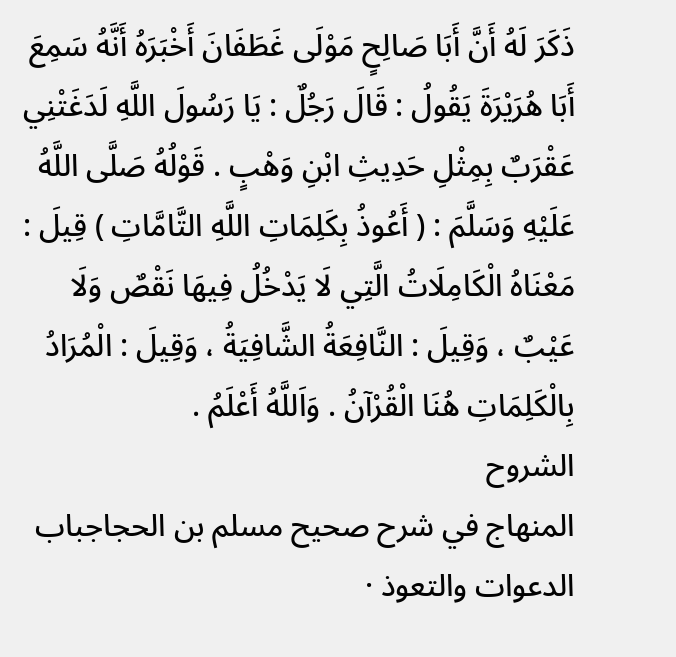ذَكَرَ لَهُ أَنَّ أَبَا صَالِحٍ مَوْلَى غَطَفَانَ أَخْبَرَهُ أَنَّهُ سَمِعَ أَبَا هُرَيْرَةَ يَقُولُ : قَالَ رَجُلٌ : يَا رَسُولَ اللَّهِ لَدَغَتْنِي عَقْرَبٌ بِمِثْلِ حَدِيثِ ابْنِ وَهْبٍ . قَوْلُهُ صَلَّى اللَّهُ عَلَيْهِ وَسَلَّمَ : ( أَعُوذُ بِكَلِمَاتِ اللَّهِ التَّامَّاتِ ) قِيلَ : مَعْنَاهُ الْكَامِلَاتُ الَّتِي لَا يَدْخُلُ فِيهَا نَقْصٌ وَلَا عَيْبٌ ، وَقِيلَ : النَّافِعَةُ الشَّافِيَةُ ، وَقِيلَ : الْمُرَادُ بِالْكَلِمَاتِ هُنَا الْقُرْآنُ . وَاَللَّهُ أَعْلَمُ .
الشروح
المنهاج في شرح صحيح مسلم بن الحجاجباب الدعوات والتعوذ ·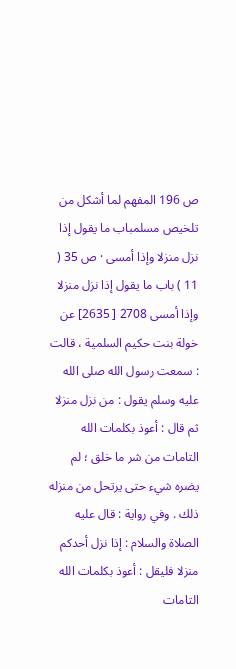ص 196 المفهم لما أشكل من تلخيص مسلمباب ما يقول إذا نزل منزلا وإذا أمسى · ص 35 ( 11 ) باب ما يقول إذا نزل منزلا وإذا أمسى 2708 [ 2635] عن خولة بنت حكيم السلمية ، قالت : سمعت رسول الله صلى الله عليه وسلم يقول : من نزل منزلا ثم قال : أعوذ بكلمات الله التامات من شر ما خلق ؛ لم يضره شيء حتى يرتحل من منزله ذلك . وفي رواية : قال عليه الصلاة والسلام : إذا نزل أحدكم منزلا فليقل : أعوذ بكلمات الله التامات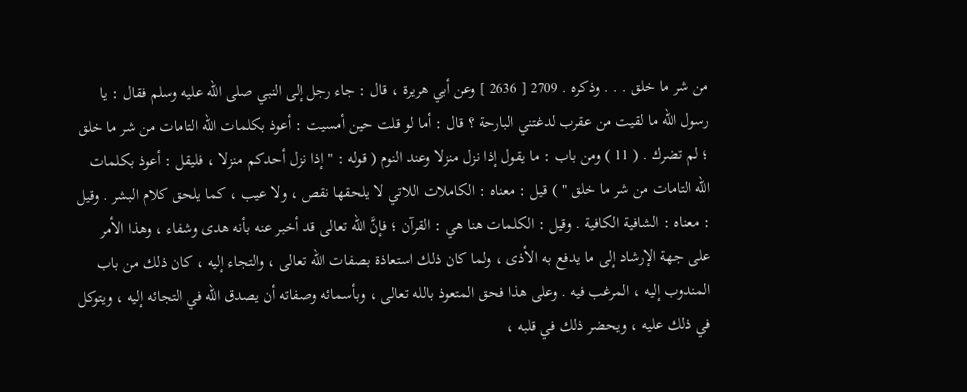من شر ما خلق . . . وذكره . 2709 [ 2636 ] وعن أبي هريرة ، قال : جاء رجل إلى النبي صلى الله عليه وسلم فقال : يا رسول الله ما لقيت من عقرب لدغتني البارحة ؟ قال : أما لو قلت حين أمسيت : أعوذ بكلمات الله التامات من شر ما خلق ؛ لم تضرك . ( 11 ) ومن باب : ما يقول إذا نزل منزلا وعند النوم ( قوله : " إذا نزل أحدكم منزلا ، فليقل : أعوذ بكلمات الله التامات من شر ما خلق " ) قيل : معناه : الكاملات اللاتي لا يلحقها نقص ، ولا عيب ، كما يلحق كلام البشر . وقيل : معناه : الشافية الكافية . وقيل : الكلمات هنا هي : القرآن ؛ فإنَّ الله تعالى قد أخبر عنه بأنه هدى وشفاء ، وهذا الأمر على جهة الإرشاد إلى ما يدفع به الأذى ، ولما كان ذلك استعاذة بصفات الله تعالى ، والتجاء إليه ، كان ذلك من باب المندوب إليه ، المرغب فيه . وعلى هذا فحق المتعوذ بالله تعالى ، وبأسمائه وصفاته أن يصدق الله في التجائه إليه ، ويتوكل في ذلك عليه ، ويحضر ذلك في قلبه ،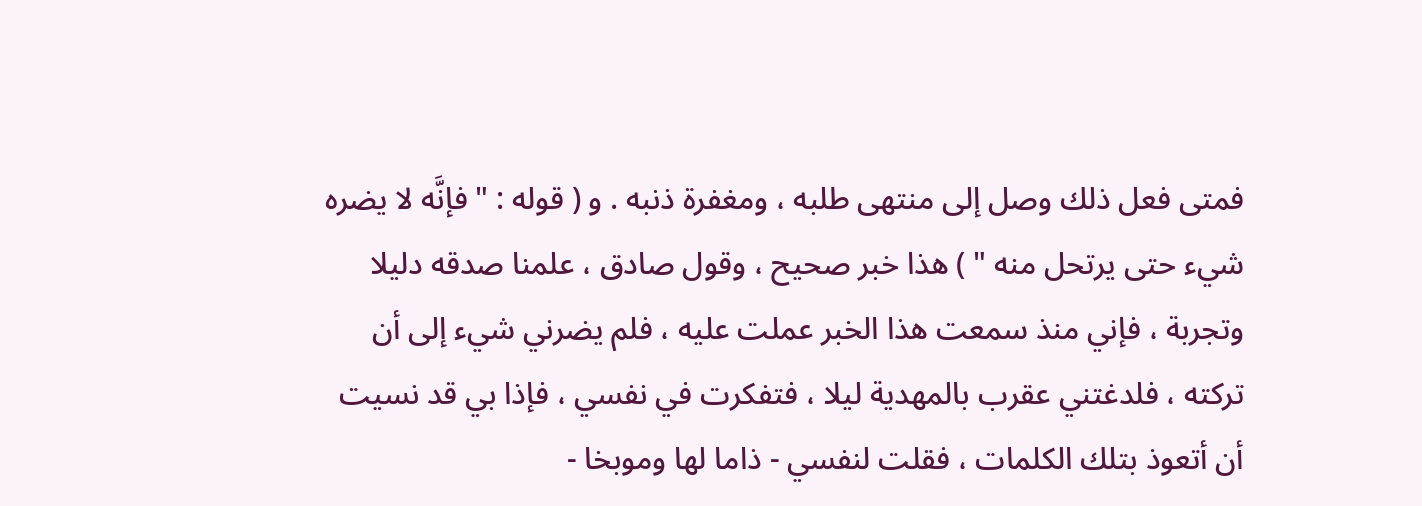فمتى فعل ذلك وصل إلى منتهى طلبه ، ومغفرة ذنبه . و ( قوله : " فإنَّه لا يضره شيء حتى يرتحل منه " ) هذا خبر صحيح ، وقول صادق ، علمنا صدقه دليلا وتجربة ، فإني منذ سمعت هذا الخبر عملت عليه ، فلم يضرني شيء إلى أن تركته ، فلدغتني عقرب بالمهدية ليلا ، فتفكرت في نفسي ، فإذا بي قد نسيت أن أتعوذ بتلك الكلمات ، فقلت لنفسي - ذاما لها وموبخا -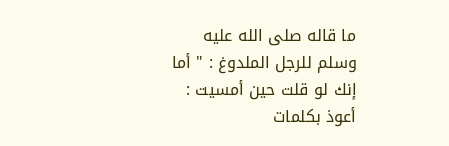ما قاله صلى الله عليه وسلم للرجل الملدوغ : " أما إنك لو قلت حين أمسيت : أعوذ بكلمات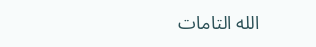الله التامات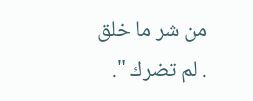من شر ما خلق . لم تضرك ".